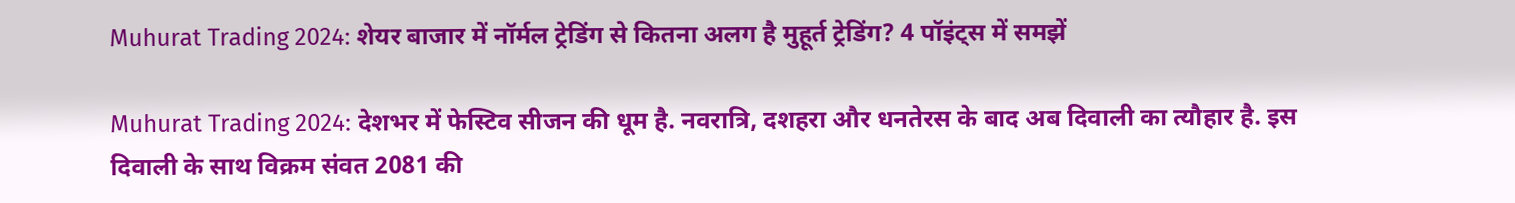Muhurat Trading 2024: शेयर बाजार में नॉर्मल ट्रेडिंग से कितना अलग है मुहूर्त ट्रेडिंग? 4 पॉइंट्स में समझें

Muhurat Trading 2024: देशभर में फेस्टिव सीजन की धूम है. नवरात्रि, दशहरा और धनतेरस के बाद अब दिवाली का त्यौहार है. इस दिवाली के साथ विक्रम संवत 2081 की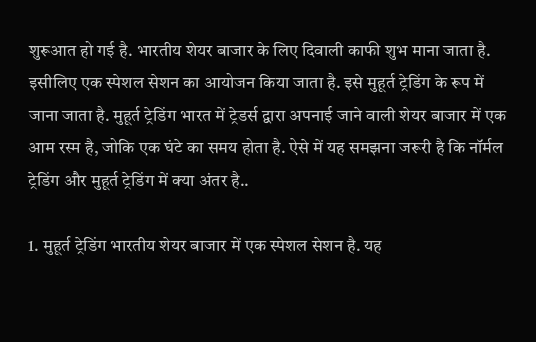शुरूआत हो गई है. भारतीय शेयर बाजार के लिए दिवाली काफी शुभ माना जाता है. इसीलिए एक स्पेशल सेशन का आयोजन किया जाता है. इसे मुहूर्त ट्रेडिंग के रूप में जाना जाता है. मुहूर्त ट्रेडिंग भारत में ट्रेडर्स द्वारा अपनाई जाने वाली शेयर बाजार में एक आम रस्म है, जोकि एक घंटे का समय होता है. ऐसे में यह समझना जरूरी है कि नॉर्मल ट्रेडिंग और मुहूर्त ट्रेडिंग में क्या अंतर है..

1. मुहूर्त ट्रेडिंग भारतीय शेयर बाजार में एक स्पेशल सेशन है. यह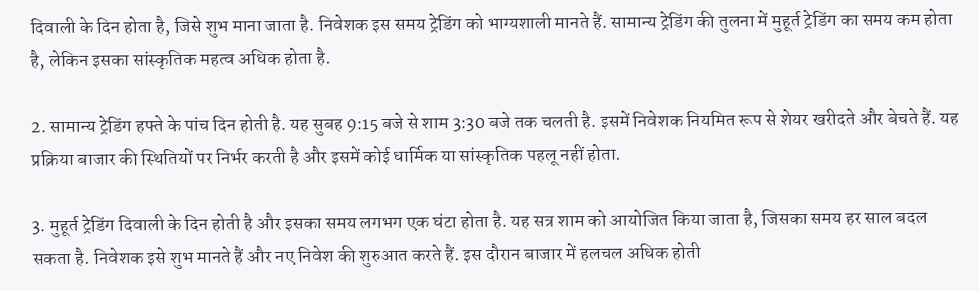दिवाली के दिन होता है, जिसे शुभ माना जाता है. निवेशक इस समय ट्रेडिंग को भाग्यशाली मानते हैं. सामान्य ट्रेडिंग की तुलना में मुहूर्त ट्रेडिंग का समय कम होता है, लेकिन इसका सांस्कृतिक महत्व अधिक होता है.

2. सामान्य ट्रेडिंग हफ्ते के पांच दिन होती है. यह सुबह 9:15 बजे से शाम 3:30 बजे तक चलती है. इसमें निवेशक नियमित रूप से शेयर खरीदते और बेचते हैं. यह प्रक्रिया बाजार की स्थितियों पर निर्भर करती है और इसमें कोई धार्मिक या सांस्कृतिक पहलू नहीं होता.

3. मुहूर्त ट्रेडिंग दिवाली के दिन होती है और इसका समय लगभग एक घंटा होता है. यह सत्र शाम को आयोजित किया जाता है, जिसका समय हर साल बदल सकता है. निवेशक इसे शुभ मानते हैं और नए निवेश की शुरुआत करते हैं. इस दौरान बाजार में हलचल अधिक होती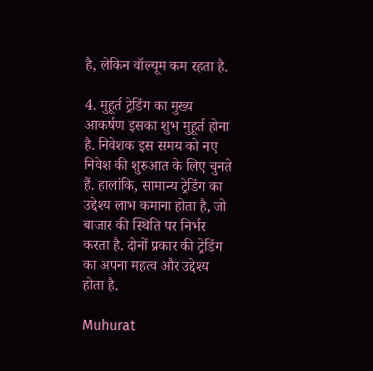है, लेकिन वॉल्यूम कम रहता है.

4. मुहूर्त ट्रेडिंग का मुख्य आकर्षण इसका शुभ मुहूर्त होना है. निवेशक इस समय को नए निवेश की शुरुआत के लिए चुनते हैं. हालांकि, सामान्य ट्रेडिंग का उद्देश्य लाभ कमाना होता है, जो बाजार की स्थिति पर निर्भर करता है. दोनों प्रकार की ट्रेडिंग का अपना महत्व और उद्देश्य होता है.

Muhurat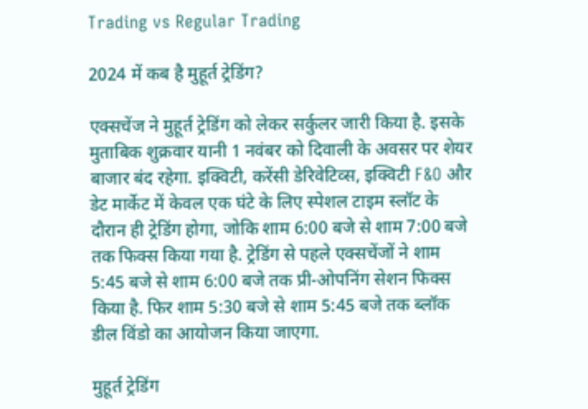Trading vs Regular Trading

2024 में कब है मुहूर्त ट्रेडिंग?

एक्सचेंज ने मुहूर्त ट्रेडिंग को लेकर सर्कुलर जारी किया है. इसके मुताबिक शुक्रवार यानी 1 नवंबर को दिवाली के अवसर पर शेयर बाजार बंद रहेगा. इक्विटी, करेंसी डेरिवेटिव्स, इक्विटी F&O और डेट मार्केट में केवल एक घंटे के लिए स्पेशल टाइम स्लॉट के दौरान ही ट्रेडिंग होगा, जोकि शाम 6:00 बजे से शाम 7:00 बजे तक फिक्स किया गया है. ट्रेडिंग से पहले एक्सचेंजों ने शाम 5:45 बजे से शाम 6:00 बजे तक प्री-ओपनिंग सेशन फिक्स किया है. फिर शाम 5:30 बजे से शाम 5:45 बजे तक ब्लॉक डील विंडो का आयोजन किया जाएगा.

मुहूर्त ट्रेडिंग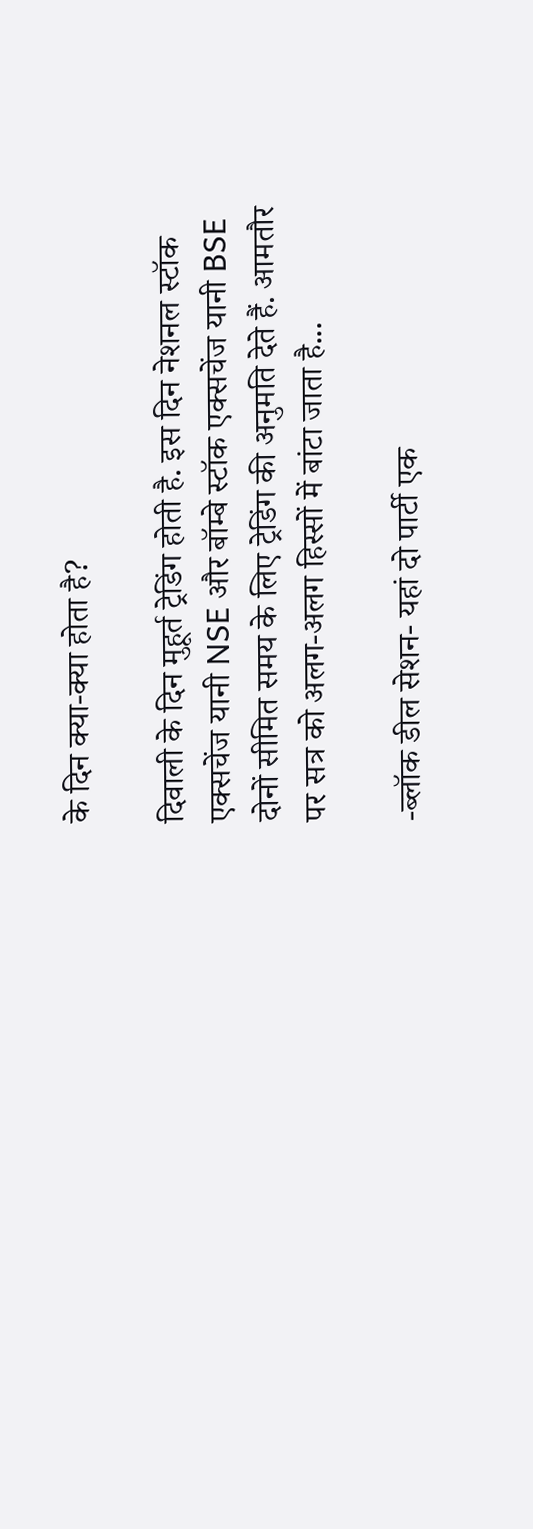के दिन क्या-क्या होता है?

दिवाली के दिन मुहूर्त ट्रेडिंग होती है. इस दिन नेशनल स्टॉक एक्सचेंज यानी NSE और बॉम्बे स्टॉक एक्सचेंज यानी BSE दोनों सीमित समय के लिए ट्रेडिंग की अनुमति देते हैं. आमतौर पर सत्र को अलग-अलग हिस्सों में बांटा जाता है...

-ब्लॉक डील सेशन- यहां दो पार्टी एक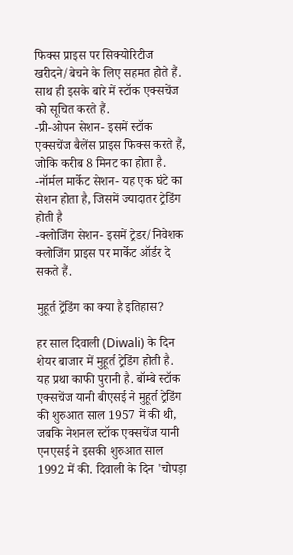फिक्स प्राइस पर सिक्योरिटीज खरीदने/बेचने के लिए सहमत होते हैं. साथ ही इसके बारे में स्टॉक एक्सचेंज को सूचित करते हैं.
-प्री-ओपन सेशन- इसमें स्टॉक एक्सचेंज बैलेंस प्राइस फिक्स करते हैं, जोकि करीब 8 मिनट का होता है.
-नॉर्मल मार्केट सेशन- यह एक घंटे का सेशन होता है, जिसमें ज्यादातर ट्रेडिंग होती है
-क्लोजिंग सेशन- इसमें ट्रेडर/निवेशक क्लोजिंग प्राइस पर मार्केट ऑर्डर दे सकते हैं.

मुहूर्त ट्रेंडिंग का क्या है इतिहास?

हर साल दिवाली (Diwali) के दिन शेयर बाजार में मुहूर्त ट्रेडिंग होती है. यह प्रथा काफी पुरानी है. बॉम्बे स्टॉक एक्सचेंज यानी बीएसई ने मुहूर्त ट्रेडिंग की शुरुआत साल 1957 में की थी, जबकि नेशनल स्टॉक एक्सचेंज यानी एनएसई ने इसकी शुरुआत साल 1992 में की. दिवाली के दिन 'चोपड़ा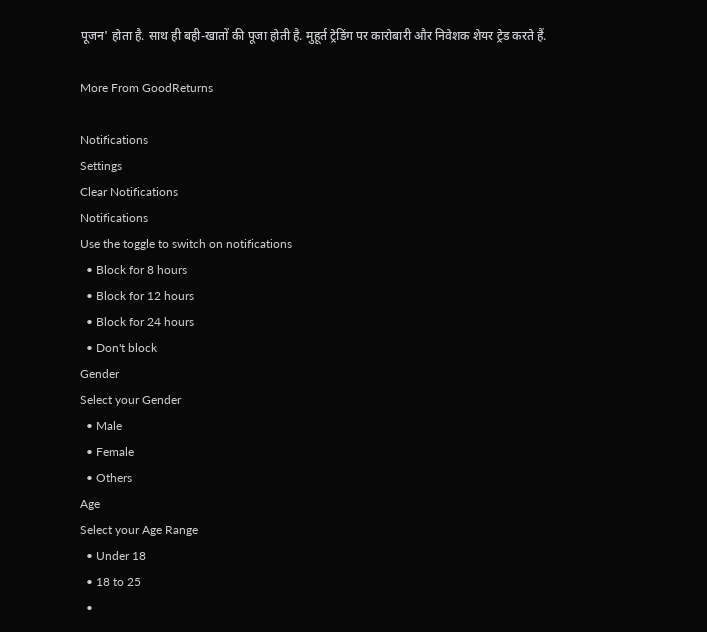पूजन' होता है. साथ ही बही-खातों की पूजा होती है. मुहूर्त ट्रेडिंग पर कारोबारी और निवेशक शेयर ट्रेड करते हैं.

More From GoodReturns

Notifications
Settings
Clear Notifications
Notifications
Use the toggle to switch on notifications
  • Block for 8 hours
  • Block for 12 hours
  • Block for 24 hours
  • Don't block
Gender
Select your Gender
  • Male
  • Female
  • Others
Age
Select your Age Range
  • Under 18
  • 18 to 25
  •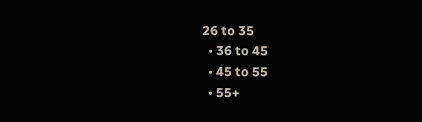26 to 35
  • 36 to 45
  • 45 to 55
  • 55+